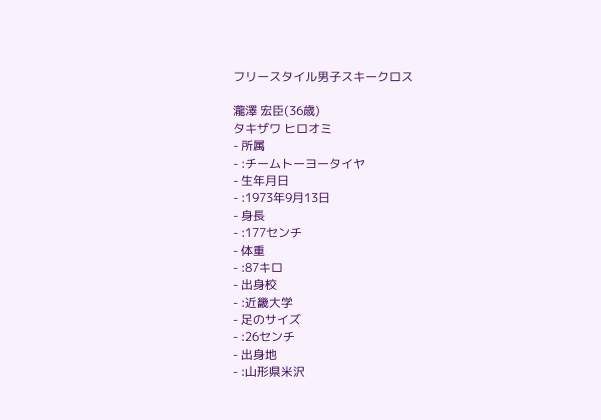フリースタイル男子スキークロス

瀧澤 宏臣(36歳)
タキザワ ヒロオミ
- 所属
- :チームトーヨータイヤ
- 生年月日
- :1973年9月13日
- 身長
- :177センチ
- 体重
- :87キロ
- 出身校
- :近畿大学
- 足のサイズ
- :26センチ
- 出身地
- :山形県米沢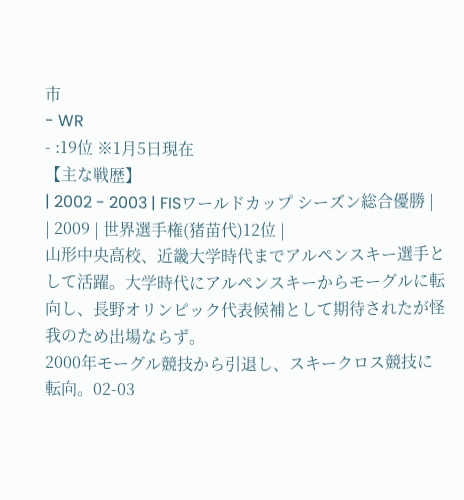市
- WR
- :19位 ※1月5日現在
【主な戦歴】
| 2002 - 2003 | FISワールドカップ シーズン総合優勝 |
| 2009 | 世界選手権(猪苗代)12位 |
山形中央高校、近畿大学時代までアルペンスキー選手として活躍。大学時代にアルペンスキーからモーグルに転向し、長野オリンピック代表候補として期待されたが怪我のため出場ならず。
2000年モーグル競技から引退し、スキークロス競技に転向。02-03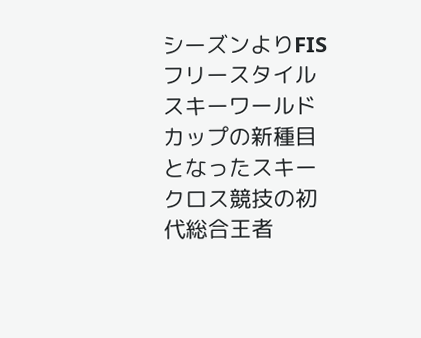シーズンよりFISフリースタイルスキーワールドカップの新種目となったスキークロス競技の初代総合王者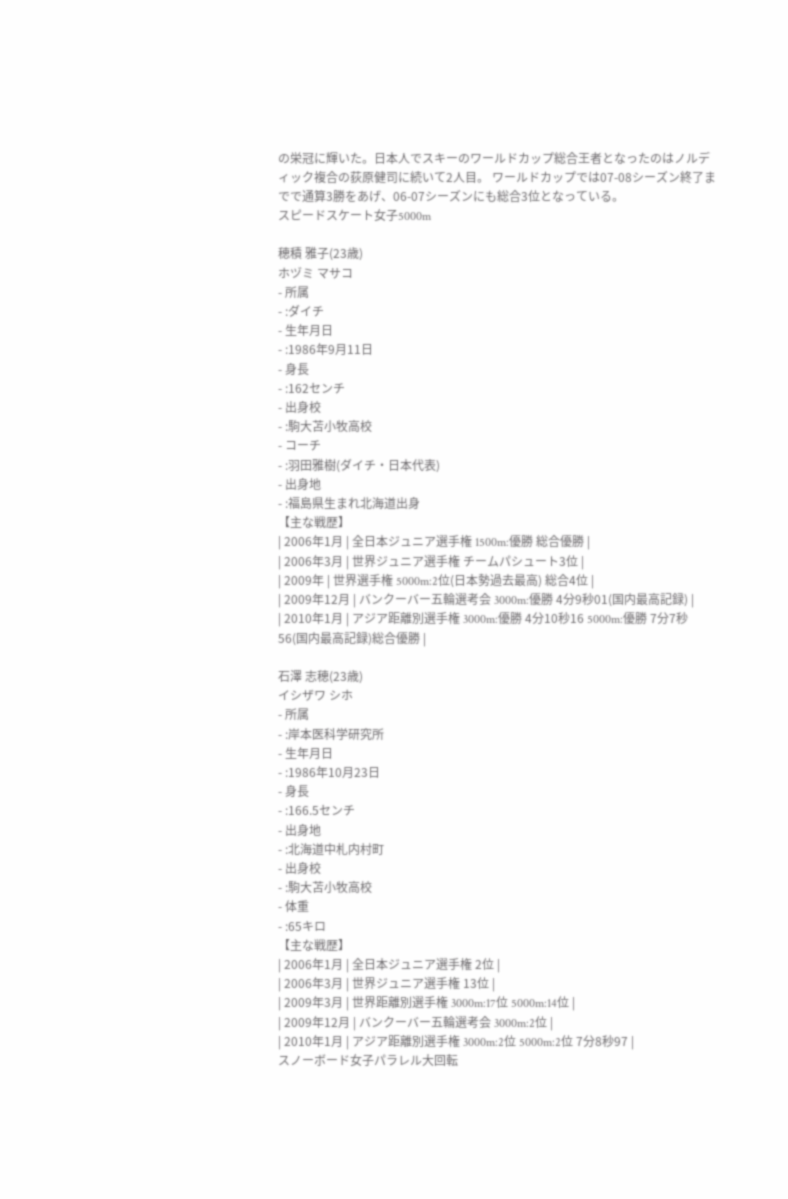の栄冠に輝いた。日本人でスキーのワールドカップ総合王者となったのはノルディック複合の荻原健司に続いて2人目。 ワールドカップでは07-08シーズン終了までで通算3勝をあげ、06-07シーズンにも総合3位となっている。
スピードスケート女子5000m

穂積 雅子(23歳)
ホヅミ マサコ
- 所属
- :ダイチ
- 生年月日
- :1986年9月11日
- 身長
- :162センチ
- 出身校
- :駒大苫小牧高校
- コーチ
- :羽田雅樹(ダイチ・日本代表)
- 出身地
- :福島県生まれ北海道出身
【主な戦歴】
| 2006年1月 | 全日本ジュニア選手権 1500m:優勝 総合優勝 |
| 2006年3月 | 世界ジュニア選手権 チームパシュート3位 |
| 2009年 | 世界選手権 5000m:2位(日本勢過去最高) 総合4位 |
| 2009年12月 | バンクーバー五輪選考会 3000m:優勝 4分9秒01(国内最高記録) |
| 2010年1月 | アジア距離別選手権 3000m:優勝 4分10秒16 5000m:優勝 7分7秒56(国内最高記録)総合優勝 |

石澤 志穂(23歳)
イシザワ シホ
- 所属
- :岸本医科学研究所
- 生年月日
- :1986年10月23日
- 身長
- :166.5センチ
- 出身地
- :北海道中札内村町
- 出身校
- :駒大苫小牧高校
- 体重
- :65キロ
【主な戦歴】
| 2006年1月 | 全日本ジュニア選手権 2位 |
| 2006年3月 | 世界ジュニア選手権 13位 |
| 2009年3月 | 世界距離別選手権 3000m:17位 5000m:14位 |
| 2009年12月 | バンクーバー五輪選考会 3000m:2位 |
| 2010年1月 | アジア距離別選手権 3000m:2位 5000m:2位 7分8秒97 |
スノーボード女子パラレル大回転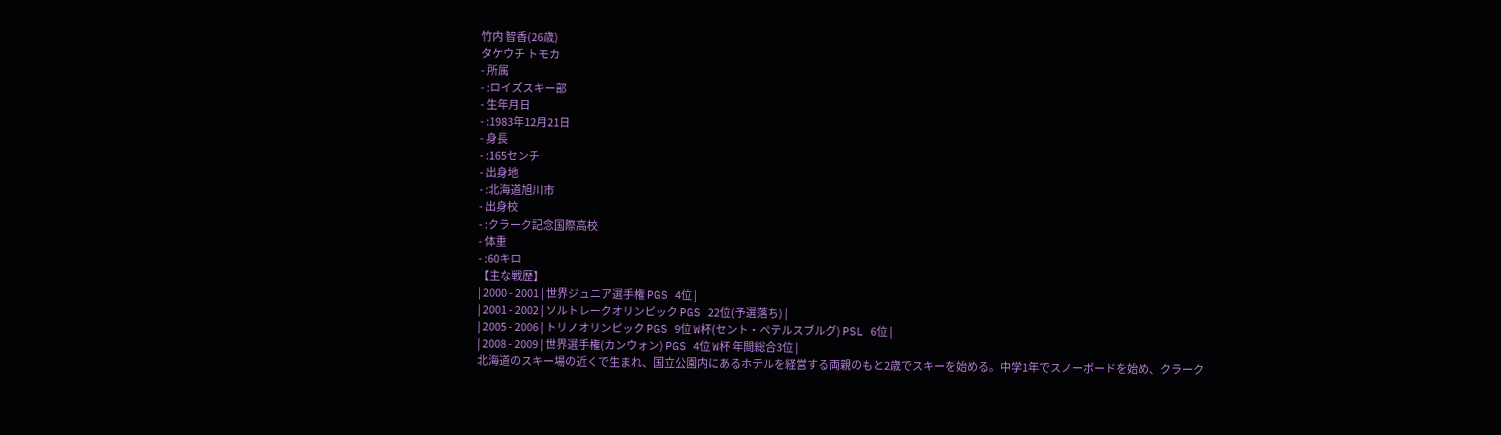竹内 智香(26歳)
タケウチ トモカ
- 所属
- :ロイズスキー部
- 生年月日
- :1983年12月21日
- 身長
- :165センチ
- 出身地
- :北海道旭川市
- 出身校
- :クラーク記念国際高校
- 体重
- :60キロ
【主な戦歴】
| 2000 - 2001 | 世界ジュニア選手権 PGS 4位 |
| 2001 - 2002 | ソルトレークオリンピック PGS 22位(予選落ち) |
| 2005 - 2006 | トリノオリンピック PGS 9位 W杯(セント・ペテルスブルグ) PSL 6位 |
| 2008 - 2009 | 世界選手権(カンウォン) PGS 4位 W杯 年間総合3位 |
北海道のスキー場の近くで生まれ、国立公園内にあるホテルを経営する両親のもと2歳でスキーを始める。中学1年でスノーボードを始め、クラーク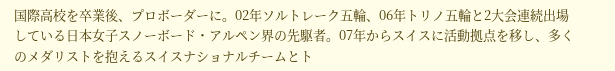国際高校を卒業後、プロボーダーに。02年ソルトレーク五輪、06年トリノ五輪と2大会連続出場している日本女子スノーボード・アルペン界の先駆者。07年からスイスに活動拠点を移し、多くのメダリストを抱えるスイスナショナルチームとト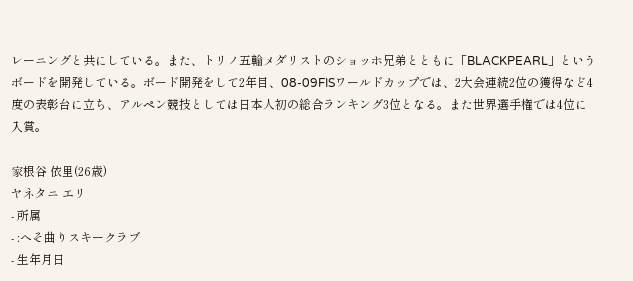レーニングと共にしている。また、トリノ五輪メダリストのショッホ兄弟とともに「BLACKPEARL」というボードを開発している。ボード開発をして2年目、08-09FISワールドカップでは、2大会連続2位の獲得など4度の表彰台に立ち、アルペン競技としては日本人初の総合ランキング3位となる。また世界選手権では4位に入賞。

家根谷 依里(26歳)
ヤネタニ エリ
- 所属
- :へそ曲りスキークラブ
- 生年月日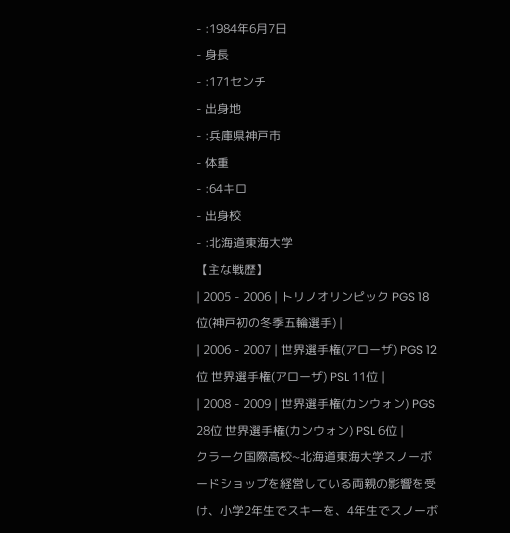- :1984年6月7日
- 身長
- :171センチ
- 出身地
- :兵庫県神戸市
- 体重
- :64キロ
- 出身校
- :北海道東海大学
【主な戦歴】
| 2005 - 2006 | トリノオリンピック PGS 18位(神戸初の冬季五輪選手) |
| 2006 - 2007 | 世界選手権(アローザ) PGS 12位 世界選手権(アローザ) PSL 11位 |
| 2008 - 2009 | 世界選手権(カンウォン) PGS 28位 世界選手権(カンウォン) PSL 6位 |
クラーク国際高校~北海道東海大学スノーボードショップを経営している両親の影響を受け、小学2年生でスキーを、4年生でスノーボ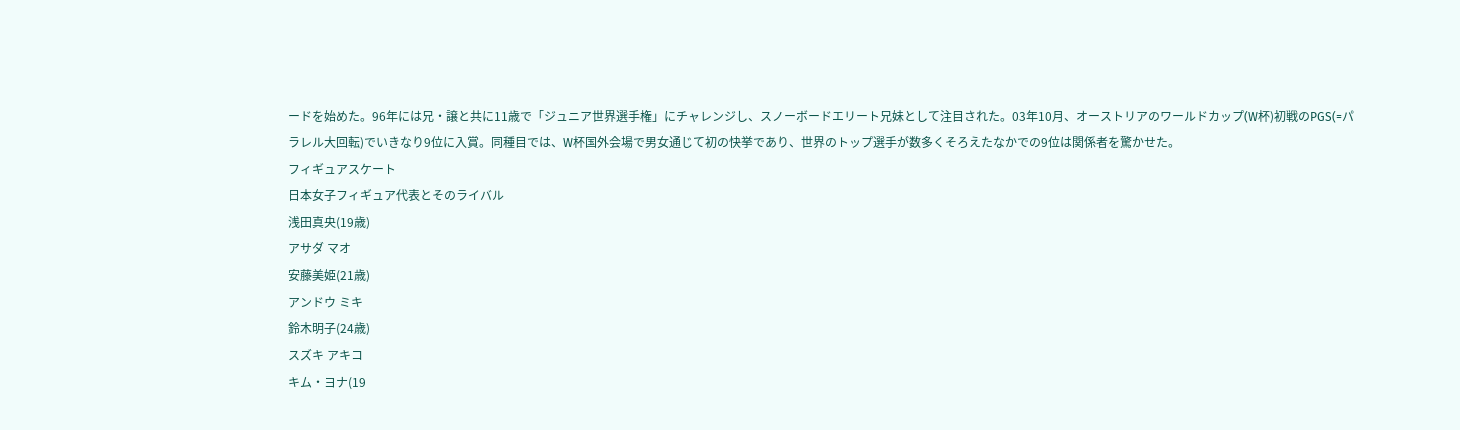ードを始めた。96年には兄・譲と共に11歳で「ジュニア世界選手権」にチャレンジし、スノーボードエリート兄妹として注目された。03年10月、オーストリアのワールドカップ(W杯)初戦のPGS(=パラレル大回転)でいきなり9位に入賞。同種目では、W杯国外会場で男女通じて初の快挙であり、世界のトップ選手が数多くそろえたなかでの9位は関係者を驚かせた。
フィギュアスケート
日本女子フィギュア代表とそのライバル
浅田真央(19歳)
アサダ マオ
安藤美姫(21歳)
アンドウ ミキ
鈴木明子(24歳)
スズキ アキコ
キム・ヨナ(19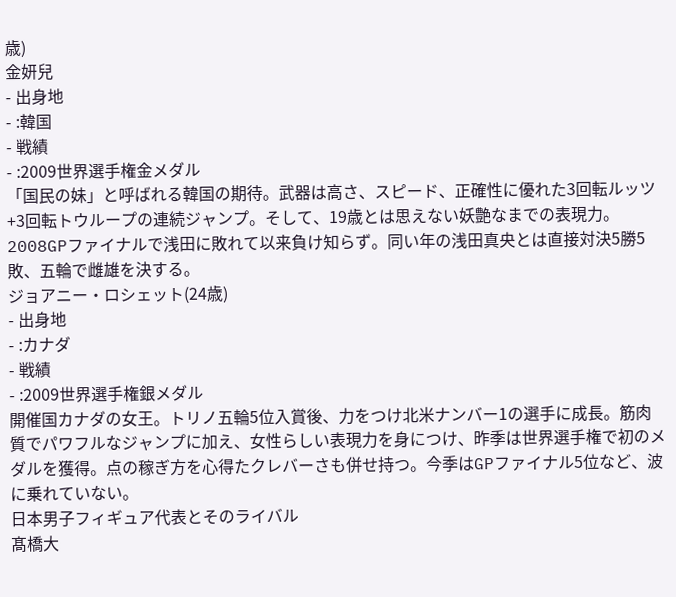歳)
金妍兒
- 出身地
- :韓国
- 戦績
- :2009世界選手権金メダル
「国民の妹」と呼ばれる韓国の期待。武器は高さ、スピード、正確性に優れた3回転ルッツ+3回転トウループの連続ジャンプ。そして、19歳とは思えない妖艶なまでの表現力。2008GPファイナルで浅田に敗れて以来負け知らず。同い年の浅田真央とは直接対決5勝5敗、五輪で雌雄を決する。
ジョアニー・ロシェット(24歳)
- 出身地
- :カナダ
- 戦績
- :2009世界選手権銀メダル
開催国カナダの女王。トリノ五輪5位入賞後、力をつけ北米ナンバー1の選手に成長。筋肉質でパワフルなジャンプに加え、女性らしい表現力を身につけ、昨季は世界選手権で初のメダルを獲得。点の稼ぎ方を心得たクレバーさも併せ持つ。今季はGPファイナル5位など、波に乗れていない。
日本男子フィギュア代表とそのライバル
髙橋大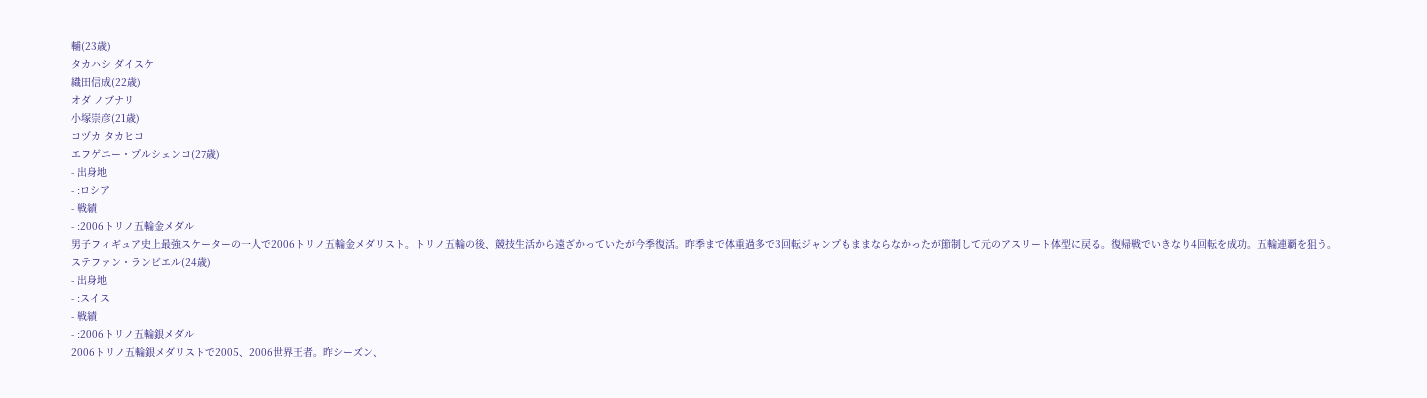輔(23歳)
タカハシ ダイスケ
織田信成(22歳)
オダ ノブナリ
小塚崇彦(21歳)
コヅカ タカヒコ
エフゲニー・プルシェンコ(27歳)
- 出身地
- :ロシア
- 戦績
- :2006トリノ五輪金メダル
男子フィギュア史上最強スケーターの一人で2006トリノ五輪金メダリスト。トリノ五輪の後、競技生活から遠ざかっていたが今季復活。昨季まで体重過多で3回転ジャンプもままならなかったが節制して元のアスリート体型に戻る。復帰戦でいきなり4回転を成功。五輪連覇を狙う。
ステファン・ランビエル(24歳)
- 出身地
- :スイス
- 戦績
- :2006トリノ五輪銀メダル
2006トリノ五輪銀メダリストで2005、2006世界王者。昨シーズン、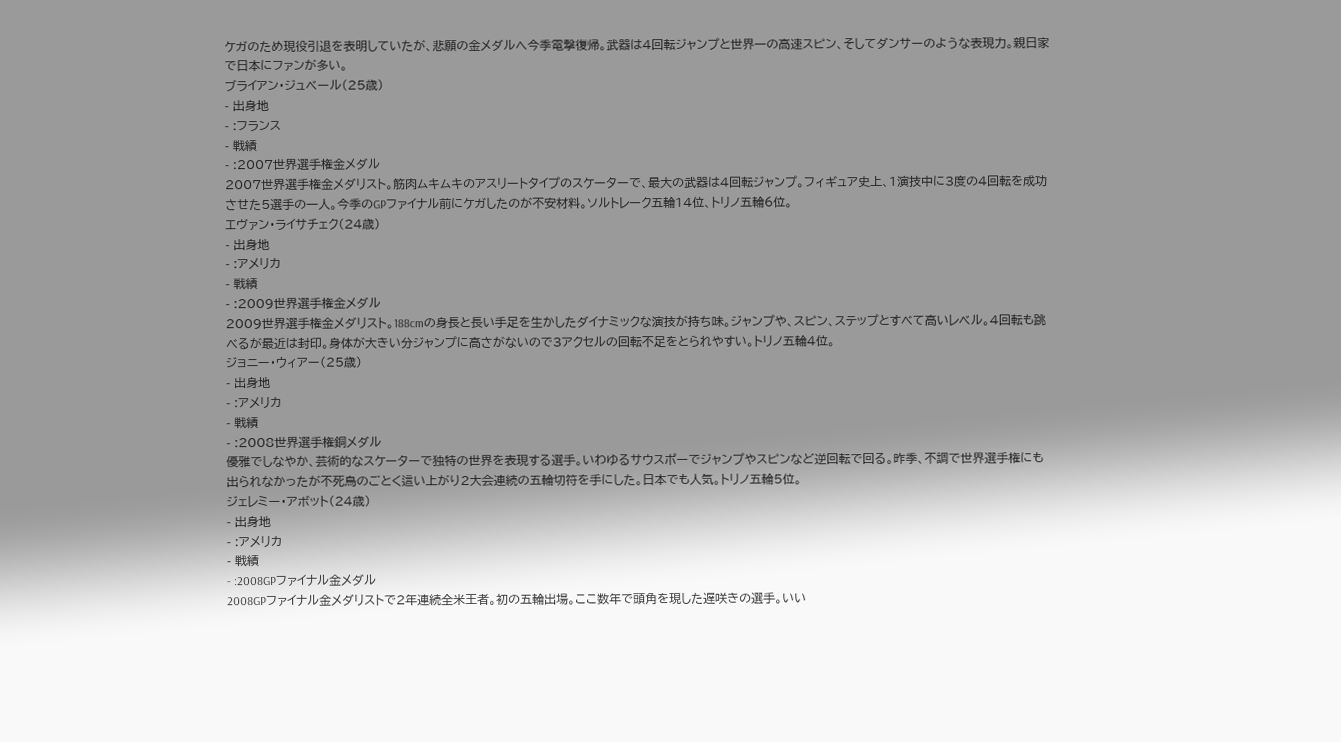ケガのため現役引退を表明していたが、悲願の金メダルへ今季電撃復帰。武器は4回転ジャンプと世界一の高速スピン、そしてダンサーのような表現力。親日家で日本にファンが多い。
ブライアン・ジュベール(25歳)
- 出身地
- :フランス
- 戦績
- :2007世界選手権金メダル
2007世界選手権金メダリスト。筋肉ムキムキのアスリートタイプのスケーターで、最大の武器は4回転ジャンプ。フィギュア史上、1演技中に3度の4回転を成功させた5選手の一人。今季のGPファイナル前にケガしたのが不安材料。ソルトレーク五輪14位、トリノ五輪6位。
エヴァン・ライサチェク(24歳)
- 出身地
- :アメリカ
- 戦績
- :2009世界選手権金メダル
2009世界選手権金メダリスト。188cmの身長と長い手足を生かしたダイナミックな演技が持ち味。ジャンプや、スピン、ステップとすべて高いレベル。4回転も跳べるが最近は封印。身体が大きい分ジャンプに高さがないので3アクセルの回転不足をとられやすい。トリノ五輪4位。
ジョニー・ウィアー(25歳)
- 出身地
- :アメリカ
- 戦績
- :2008世界選手権銅メダル
優雅でしなやか、芸術的なスケーターで独特の世界を表現する選手。いわゆるサウスポーでジャンプやスピンなど逆回転で回る。昨季、不調で世界選手権にも出られなかったが不死鳥のごとく這い上がり2大会連続の五輪切符を手にした。日本でも人気。トリノ五輪5位。
ジェレミー・アボット(24歳)
- 出身地
- :アメリカ
- 戦績
- :2008GPファイナル金メダル
2008GPファイナル金メダリストで2年連続全米王者。初の五輪出場。ここ数年で頭角を現した遅咲きの選手。いい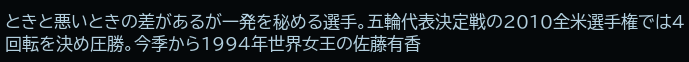ときと悪いときの差があるが一発を秘める選手。五輪代表決定戦の2010全米選手権では4回転を決め圧勝。今季から1994年世界女王の佐藤有香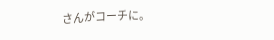さんがコーチに。